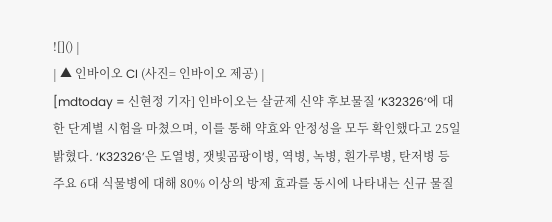![]() |
| ▲ 인바이오 CI (사진= 인바이오 제공) |
[mdtoday = 신현정 기자] 인바이오는 살균제 신약 후보물질 ‘K32326’에 대한 단계별 시험을 마쳤으며, 이를 통해 약효와 안정성을 모두 확인했다고 25일 밝혔다. ‘K32326’은 도열병, 잿빛곰팡이병, 역병, 녹병, 흰가루병, 탄저병 등 주요 6대 식물병에 대해 80% 이상의 방제 효과를 동시에 나타내는 신규 물질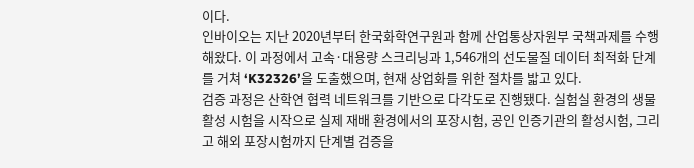이다.
인바이오는 지난 2020년부터 한국화학연구원과 함께 산업통상자원부 국책과제를 수행해왔다. 이 과정에서 고속·대용량 스크리닝과 1,546개의 선도물질 데이터 최적화 단계를 거쳐 ‘K32326’을 도출했으며, 현재 상업화를 위한 절차를 밟고 있다.
검증 과정은 산학연 협력 네트워크를 기반으로 다각도로 진행됐다. 실험실 환경의 생물활성 시험을 시작으로 실제 재배 환경에서의 포장시험, 공인 인증기관의 활성시험, 그리고 해외 포장시험까지 단계별 검증을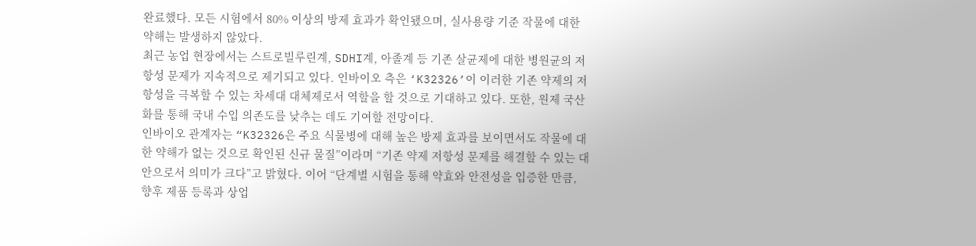완료했다. 모든 시험에서 80% 이상의 방제 효과가 확인됐으며, 실사용량 기준 작물에 대한 약해는 발생하지 않았다.
최근 농업 현장에서는 스트로빌루린계, SDHI계, 아졸계 등 기존 살균제에 대한 병원균의 저항성 문제가 지속적으로 제기되고 있다. 인바이오 측은 ‘K32326’이 이러한 기존 약제의 저항성을 극복할 수 있는 차세대 대체제로서 역할을 할 것으로 기대하고 있다. 또한, 원제 국산화를 통해 국내 수입 의존도를 낮추는 데도 기여할 전망이다.
인바이오 관계자는 “K32326은 주요 식물병에 대해 높은 방제 효과를 보이면서도 작물에 대한 약해가 없는 것으로 확인된 신규 물질”이라며 “기존 약제 저항성 문제를 해결할 수 있는 대안으로서 의미가 크다”고 밝혔다. 이어 “단계별 시험을 통해 약효와 안전성을 입증한 만큼, 향후 제품 등록과 상업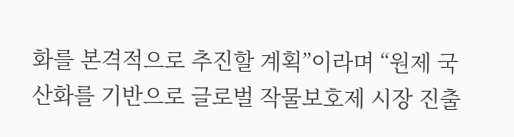화를 본격적으로 추진할 계획”이라며 “원제 국산화를 기반으로 글로벌 작물보호제 시장 진출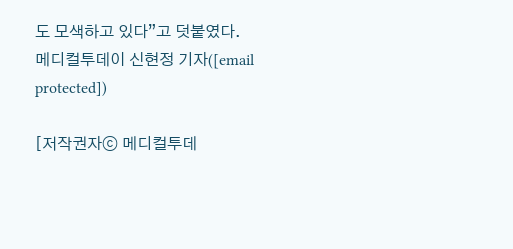도 모색하고 있다”고 덧붙였다.
메디컬투데이 신현정 기자([email protected])

[저작권자ⓒ 메디컬투데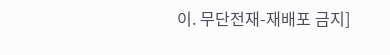이. 무단전재-재배포 금지]